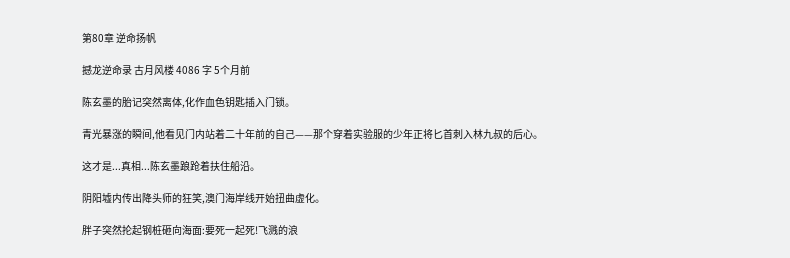第80章 逆命扬帆

撼龙逆命录 古月风楼 4086 字 5个月前

陈玄墨的胎记突然离体,化作血色钥匙插入门锁。

青光暴涨的瞬间,他看见门内站着二十年前的自己——那个穿着实验服的少年正将匕首刺入林九叔的后心。

这才是...真相...陈玄墨踉跄着扶住船沿。

阴阳墟内传出降头师的狂笑,澳门海岸线开始扭曲虚化。

胖子突然抡起钢桩砸向海面:要死一起死!飞溅的浪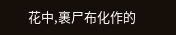花中,裹尸布化作的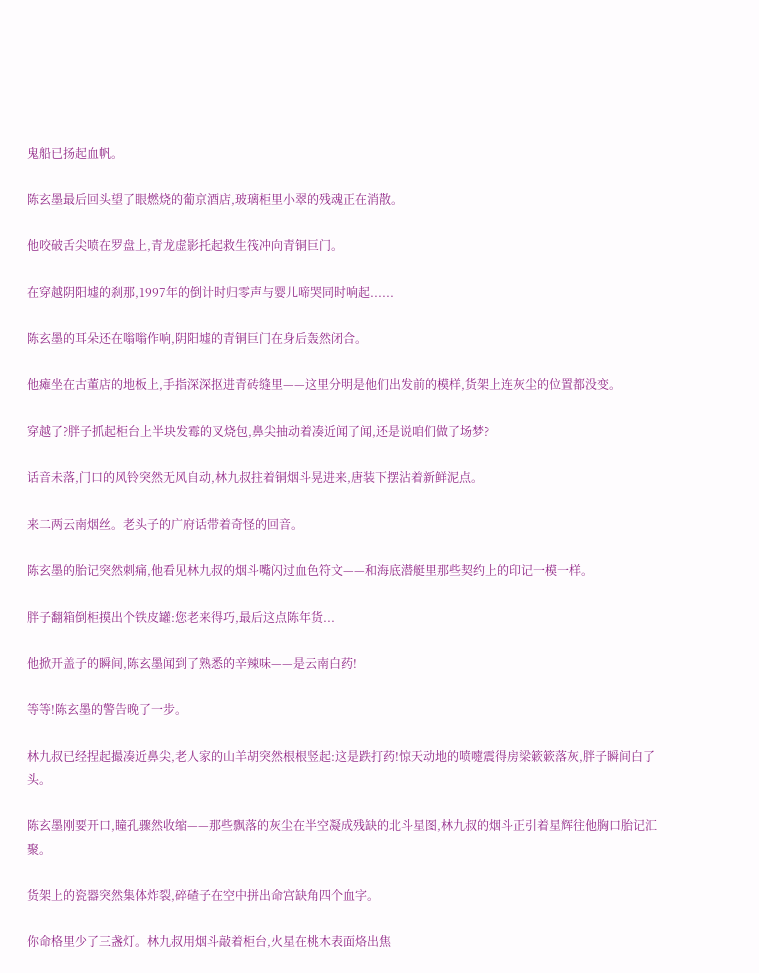鬼船已扬起血帆。

陈玄墨最后回头望了眼燃烧的葡京酒店,玻璃柜里小翠的残魂正在消散。

他咬破舌尖喷在罗盘上,青龙虚影托起救生筏冲向青铜巨门。

在穿越阴阳墟的刹那,1997年的倒计时归零声与婴儿啼哭同时响起......

陈玄墨的耳朵还在嗡嗡作响,阴阳墟的青铜巨门在身后轰然闭合。

他瘫坐在古董店的地板上,手指深深抠进青砖缝里——这里分明是他们出发前的模样,货架上连灰尘的位置都没变。

穿越了?胖子抓起柜台上半块发霉的叉烧包,鼻尖抽动着凑近闻了闻,还是说咱们做了场梦?

话音未落,门口的风铃突然无风自动,林九叔拄着铜烟斗晃进来,唐装下摆沾着新鲜泥点。

来二两云南烟丝。老头子的广府话带着奇怪的回音。

陈玄墨的胎记突然刺痛,他看见林九叔的烟斗嘴闪过血色符文——和海底潜艇里那些契约上的印记一模一样。

胖子翻箱倒柜摸出个铁皮罐:您老来得巧,最后这点陈年货...

他掀开盖子的瞬间,陈玄墨闻到了熟悉的辛辣味——是云南白药!

等等!陈玄墨的警告晚了一步。

林九叔已经捏起撮凑近鼻尖,老人家的山羊胡突然根根竖起:这是跌打药!惊天动地的喷嚏震得房梁簌簌落灰,胖子瞬间白了头。

陈玄墨刚要开口,瞳孔骤然收缩——那些飘落的灰尘在半空凝成残缺的北斗星图,林九叔的烟斗正引着星辉往他胸口胎记汇聚。

货架上的瓷器突然集体炸裂,碎碴子在空中拼出命宫缺角四个血字。

你命格里少了三盏灯。林九叔用烟斗敲着柜台,火星在桃木表面烙出焦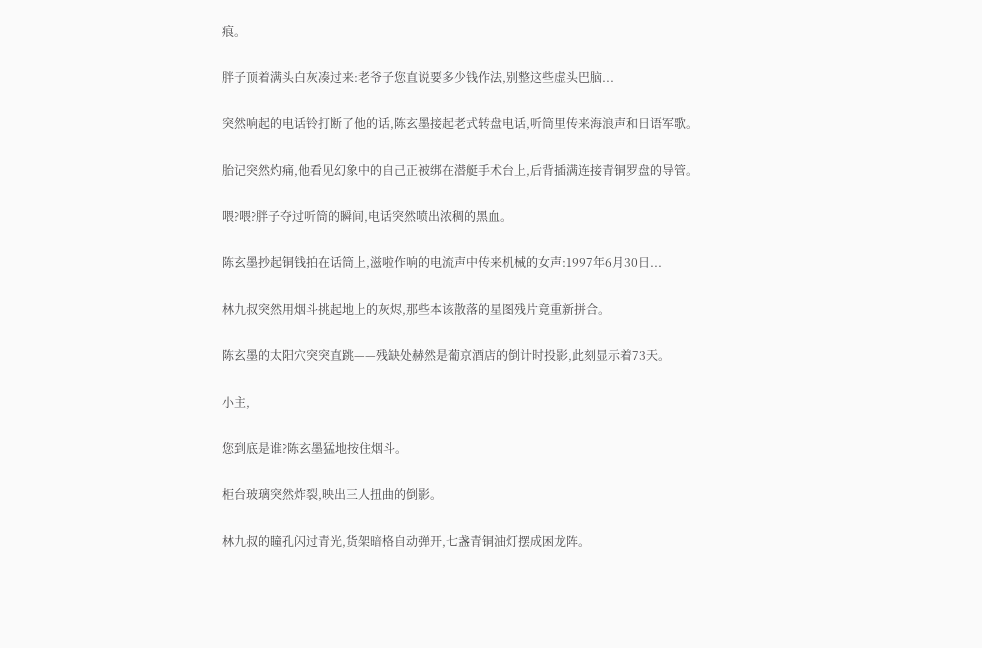痕。

胖子顶着满头白灰凑过来:老爷子您直说要多少钱作法,别整这些虚头巴脑...

突然响起的电话铃打断了他的话,陈玄墨接起老式转盘电话,听筒里传来海浪声和日语军歌。

胎记突然灼痛,他看见幻象中的自己正被绑在潜艇手术台上,后背插满连接青铜罗盘的导管。

喂?喂?胖子夺过听筒的瞬间,电话突然喷出浓稠的黑血。

陈玄墨抄起铜钱拍在话筒上,滋啦作响的电流声中传来机械的女声:1997年6月30日...

林九叔突然用烟斗挑起地上的灰烬,那些本该散落的星图残片竟重新拼合。

陈玄墨的太阳穴突突直跳——残缺处赫然是葡京酒店的倒计时投影,此刻显示着73天。

小主,

您到底是谁?陈玄墨猛地按住烟斗。

柜台玻璃突然炸裂,映出三人扭曲的倒影。

林九叔的瞳孔闪过青光,货架暗格自动弹开,七盏青铜油灯摆成困龙阵。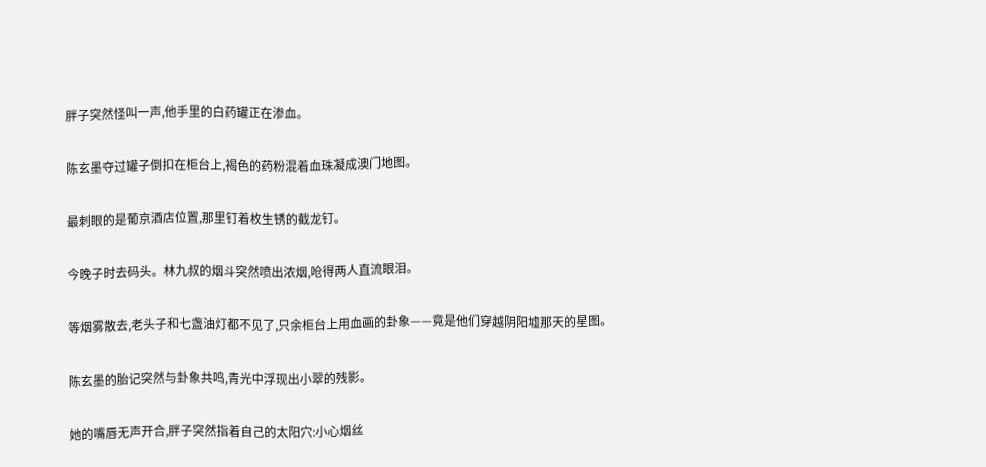胖子突然怪叫一声,他手里的白药罐正在渗血。

陈玄墨夺过罐子倒扣在柜台上,褐色的药粉混着血珠凝成澳门地图。

最刺眼的是葡京酒店位置,那里钉着枚生锈的截龙钉。

今晚子时去码头。林九叔的烟斗突然喷出浓烟,呛得两人直流眼泪。

等烟雾散去,老头子和七盏油灯都不见了,只余柜台上用血画的卦象——竟是他们穿越阴阳墟那天的星图。

陈玄墨的胎记突然与卦象共鸣,青光中浮现出小翠的残影。

她的嘴唇无声开合,胖子突然指着自己的太阳穴:小心烟丝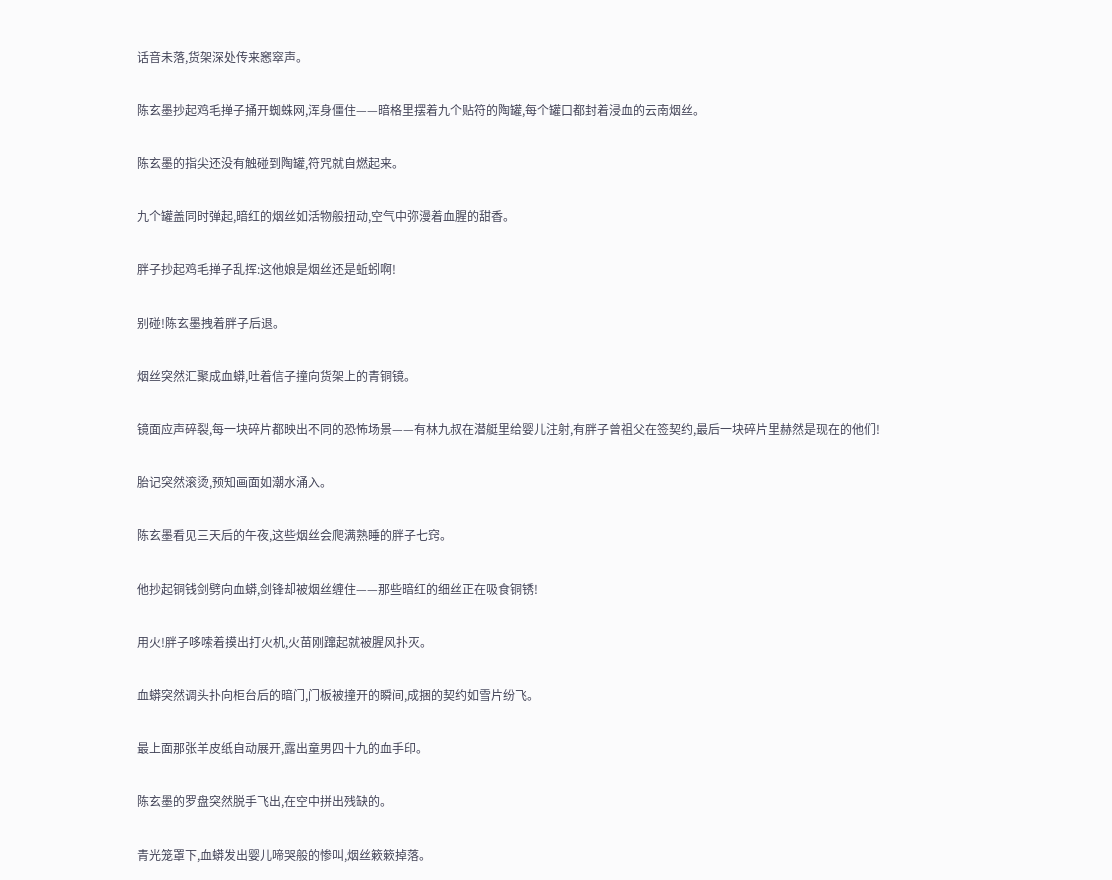话音未落,货架深处传来窸窣声。

陈玄墨抄起鸡毛掸子捅开蜘蛛网,浑身僵住——暗格里摆着九个贴符的陶罐,每个罐口都封着浸血的云南烟丝。

陈玄墨的指尖还没有触碰到陶罐,符咒就自燃起来。

九个罐盖同时弹起,暗红的烟丝如活物般扭动,空气中弥漫着血腥的甜香。

胖子抄起鸡毛掸子乱挥:这他娘是烟丝还是蚯蚓啊!

别碰!陈玄墨拽着胖子后退。

烟丝突然汇聚成血蟒,吐着信子撞向货架上的青铜镜。

镜面应声碎裂,每一块碎片都映出不同的恐怖场景——有林九叔在潜艇里给婴儿注射,有胖子曾祖父在签契约,最后一块碎片里赫然是现在的他们!

胎记突然滚烫,预知画面如潮水涌入。

陈玄墨看见三天后的午夜,这些烟丝会爬满熟睡的胖子七窍。

他抄起铜钱剑劈向血蟒,剑锋却被烟丝缠住——那些暗红的细丝正在吸食铜锈!

用火!胖子哆嗦着摸出打火机,火苗刚蹿起就被腥风扑灭。

血蟒突然调头扑向柜台后的暗门,门板被撞开的瞬间,成捆的契约如雪片纷飞。

最上面那张羊皮纸自动展开,露出童男四十九的血手印。

陈玄墨的罗盘突然脱手飞出,在空中拼出残缺的。

青光笼罩下,血蟒发出婴儿啼哭般的惨叫,烟丝簌簌掉落。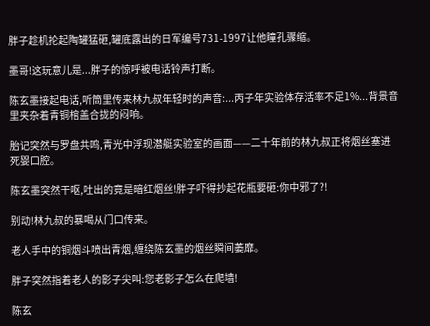胖子趁机抡起陶罐猛砸,罐底露出的日军编号731-1997让他瞳孔骤缩。

墨哥!这玩意儿是...胖子的惊呼被电话铃声打断。

陈玄墨接起电话,听筒里传来林九叔年轻时的声音:...丙子年实验体存活率不足1%...背景音里夹杂着青铜棺盖合拢的闷响。

胎记突然与罗盘共鸣,青光中浮现潜艇实验室的画面——二十年前的林九叔正将烟丝塞进死婴口腔。

陈玄墨突然干呕,吐出的竟是暗红烟丝!胖子吓得抄起花瓶要砸:你中邪了?!

别动!林九叔的暴喝从门口传来。

老人手中的铜烟斗喷出青烟,缠绕陈玄墨的烟丝瞬间萎靡。

胖子突然指着老人的影子尖叫:您老影子怎么在爬墙!

陈玄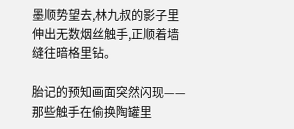墨顺势望去,林九叔的影子里伸出无数烟丝触手,正顺着墙缝往暗格里钻。

胎记的预知画面突然闪现——那些触手在偷换陶罐里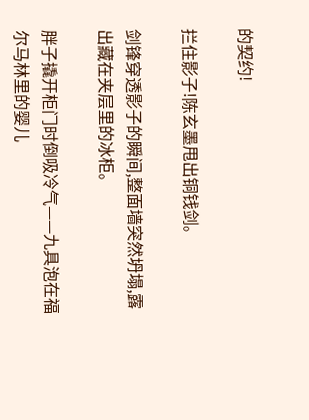的契约!

拦住影子!陈玄墨甩出铜钱剑。

剑锋穿透影子的瞬间,整面墙突然坍塌,露出藏在夹层里的冰柜。

胖子撬开柜门时倒吸冷气——九具泡在福尔马林里的婴儿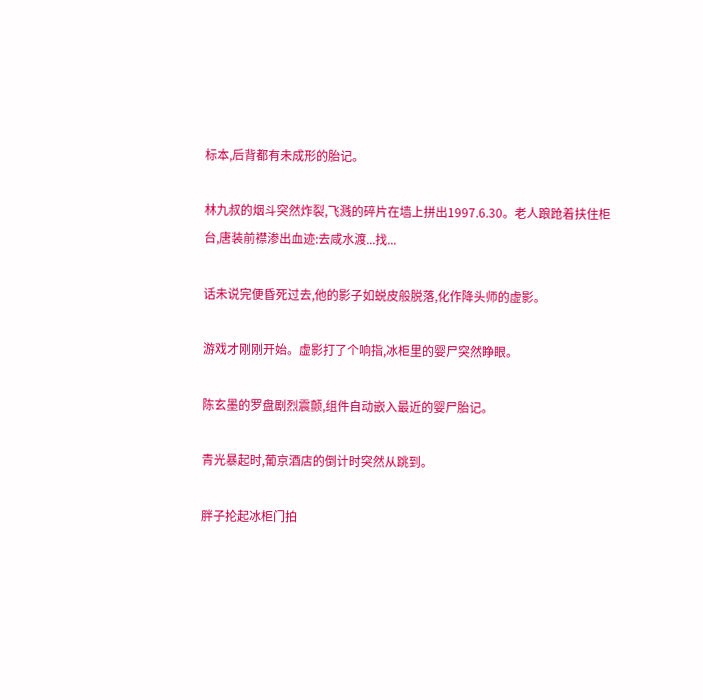标本,后背都有未成形的胎记。

林九叔的烟斗突然炸裂,飞溅的碎片在墙上拼出1997.6.30。老人踉跄着扶住柜台,唐装前襟渗出血迹:去咸水渡...找...

话未说完便昏死过去,他的影子如蜕皮般脱落,化作降头师的虚影。

游戏才刚刚开始。虚影打了个响指,冰柜里的婴尸突然睁眼。

陈玄墨的罗盘剧烈震颤,组件自动嵌入最近的婴尸胎记。

青光暴起时,葡京酒店的倒计时突然从跳到。

胖子抡起冰柜门拍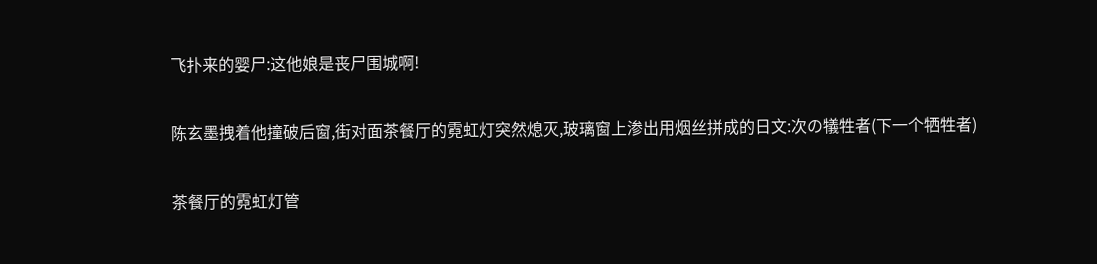飞扑来的婴尸:这他娘是丧尸围城啊!

陈玄墨拽着他撞破后窗,街对面茶餐厅的霓虹灯突然熄灭,玻璃窗上渗出用烟丝拼成的日文:次の犠牲者(下一个牺牲者)

茶餐厅的霓虹灯管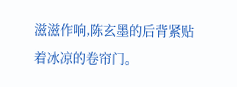滋滋作响,陈玄墨的后背紧贴着冰凉的卷帘门。